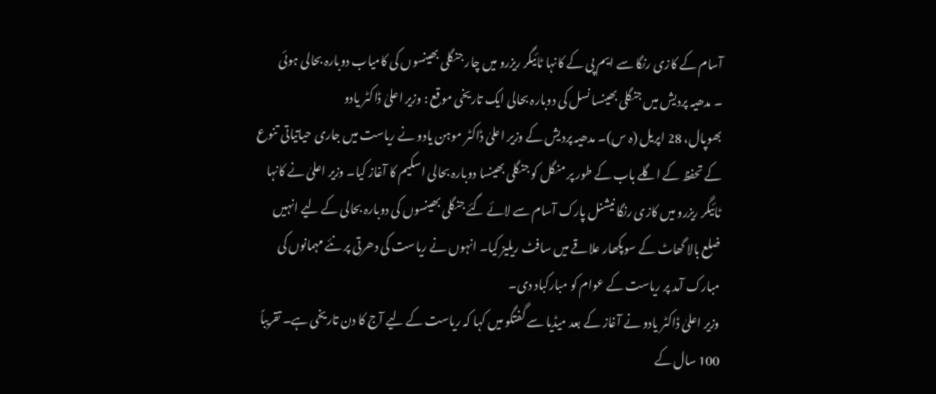آسام کے کازی رنگا سے ایم پی کے کانہا ٹائیگر ریزرو میں چار جنگلی بھینسوں کی کامیاب دوبارہ بحالی ہوئی
۔ مدھیہ پردیش میں جنگلی بھینسا نسل کی دوبارہ بحالی ایک تاریخی موقع : وزیر اعلیٰ ڈاکٹر یادو
بھوپال، 28 اپریل (ہ س)۔ مدھیہ پردیش کے وزیر اعلیٰ ڈاکٹر موہن یادو نے ریاست میں جاری حیاتیاتی تنوع کے تحفظ کے اگلے باب کے طور پر منگل کو جنگلی بھینسا دوبارہ بحالی اسکیم کا آغاز کیا۔ وزیر اعلیٰ نے کانہا ٹائیگر ریزرو میں کازی رنگا نیشنل پارک آسام سے لائے گئے جنگلی بھینسوں کی دوبارہ بحالی کے لیے انہیں ضلع بالا گھاٹ کے سوپکھار علاقے میں سافٹ ریلیز کیا۔ انہوں نے ریاست کی دھرتی پر نئے مہمانوں کی مبارک آمد پر ریاست کے عوام کو مبارکباد دی۔
وزیر اعلیٰ ڈاکٹر یادو نے آغاز کے بعد میڈیا سے گفتگو میں کہا کہ ریاست کے لیے آج کا دن تاریخی ہے۔ تقریباً 100 سال کے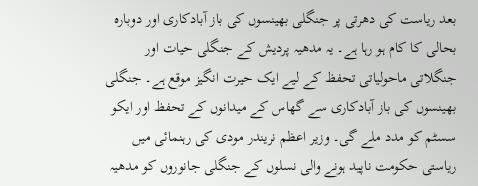بعد ریاست کی دھرتی پر جنگلی بھینسوں کی باز آبادکاری اور دوبارہ بحالی کا کام ہو رہا ہے۔ یہ مدھیہ پردیش کے جنگلی حیات اور جنگلاتی ماحولیاتی تحفظ کے لیے ایک حیرت انگیز موقع ہے۔ جنگلی بھینسوں کی باز آبادکاری سے گھاس کے میدانوں کے تحفظ اور ایکو سسٹم کو مدد ملے گی۔ وزیر اعظم نریندر مودی کی رہنمائی میں ریاستی حکومت ناپید ہونے والی نسلوں کے جنگلی جانوروں کو مدھیہ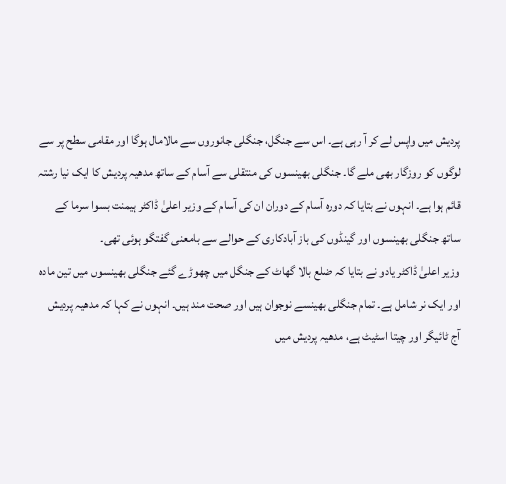پردیش میں واپس لے کر آ رہی ہے۔ اس سے جنگل، جنگلی جانوروں سے مالامال ہوگا اور مقامی سطح پر سے لوگوں کو روزگار بھی ملے گا۔ جنگلی بھینسوں کی منتقلی سے آسام کے ساتھ مدھیہ پردیش کا ایک نیا رشتہ قائم ہوا ہے۔ انہوں نے بتایا کہ دورہ آسام کے دوران ان کی آسام کے وزیر اعلیٰ ڈاکٹر ہیمنت بسوا سرما کے ساتھ جنگلی بھینسوں اور گینڈوں کی باز آبادکاری کے حوالے سے بامعنی گفتگو ہوئی تھی۔
وزیر اعلیٰ ڈاکٹر یادو نے بتایا کہ ضلع بالا گھاٹ کے جنگل میں چھوڑے گئے جنگلی بھینسوں میں تین مادہ اور ایک نر شامل ہے۔ تمام جنگلی بھینسے نوجوان ہیں اور صحت مند ہیں۔ انہوں نے کہا کہ مدھیہ پردیش آج ٹائیگر اور چیتا اسٹیٹ ہے، مدھیہ پردیش میں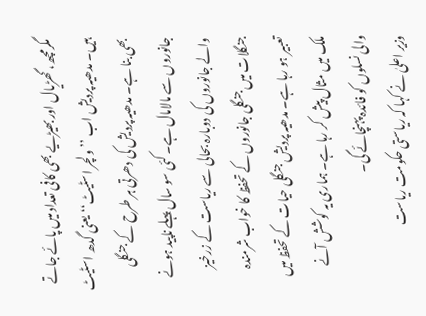مگرمچھ، گھڑیال اور بھیڑیے بھی کافی تعداد میں پائے جاتے ہیں۔ مدھیہ پردیش اب ’’ولچر اسٹیٹ‘‘ یعنی گدھ اسٹیٹ بھی بنا ہے۔ مدھیہ پردیش کی دھرتی ہر طرح کے جنگلی جانوروں سے مالامال ہے۔ کئی سو سال پہلے ناپید ہونے والے جانوروں کی دوبارہ بحالی سے ریاست کے زرخیز جنگلات میں جنگلی جانوروں کے تحفظ کا خواب شرمندہ تعبیر ہو رہا ہے۔ مدھیہ پردیش جنگلی حیات کے تحفظ میں ملک میں مثال پیش کر رہا ہے۔ ہماری یہ کوشش آنے والی نسلوں کو فائدہ پہنچائے گی۔
وزیر اعلیٰ نے کہا کہ ریاستی حکومت ریاست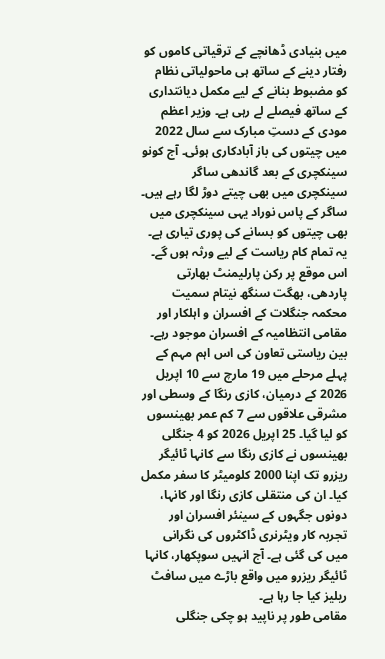میں بنیادی ڈھانچے کے ترقیاتی کاموں کو رفتار دینے کے ساتھ ہی ماحولیاتی نظام کو مضبوط بنانے کے لیے مکمل دیانتداری کے ساتھ فیصلے لے رہی ہے۔ وزیر اعظم مودی کے دستِ مبارک سے سال 2022 میں چیتوں کی باز آبادکاری ہوئی۔ آج کونو سینکچری کے بعد گاندھی ساگر سینکچری میں بھی چیتے دوڑ لگا رہے ہیں۔ ساگر کے پاس نوراد یہی سینکچری میں بھی چیتوں کو بسانے کی پوری تیاری ہے۔ یہ تمام کام ریاست کے لیے ورثہ ہوں گے۔ اس موقع پر رکن پارلیمنٹ بھارتی پاردھی، بھگت سنگھ نیتام سمیت محکمہ جنگلات کے افسران و اہلکار اور مقامی انتظامیہ کے افسران موجود رہے۔
بین ریاستی تعاون کی اس اہم مہم کے پہلے مرحلے میں 19 مارچ سے 10 اپریل 2026 کے درمیان، کازی رنگا کے وسطی اور مشرقی علاقوں سے 7 کم عمر بھینسوں کو لیا گیا۔ 25 اپریل 2026 کو 4 جنگلی بھینسوں نے کازی رنگا سے کانہا ٹائیگر ریزرو تک اپنا 2000 کلومیٹر کا سفر مکمل کیا۔ ان کی منتقلی کازی رنگا اور کانہا، دونوں جگہوں کے سینئر افسران اور تجربہ کار ویٹرنری ڈاکٹروں کی نگرانی میں کی گئی ہے۔ آج انہیں سوپکھار، کانہا ٹائیگر ریزرو میں واقع باڑے میں سافٹ ریلیز کیا جا رہا ہے۔
مقامی طور پر ناپید ہو چکی جنگلی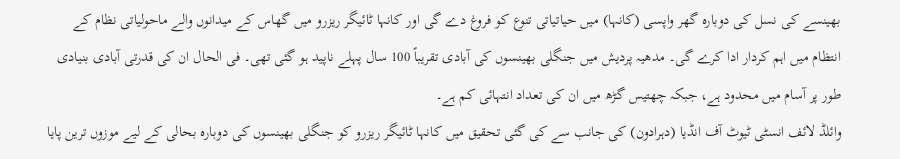بھینسے کی نسل کی دوبارہ گھر واپسی (کانہا) میں حیاتیاتی تنوع کو فروغ دے گی اور کانہا ٹائیگر ریزرو میں گھاس کے میدانوں والے ماحولیاتی نظام کے انتظام میں اہم کردار ادا کرے گی۔ مدھیہ پردیش میں جنگلی بھینسوں کی آبادی تقریباً 100 سال پہلے ناپید ہو گئی تھی۔ فی الحال ان کی قدرتی آبادی بنیادی طور پر آسام میں محدود ہے، جبکہ چھتیس گڑھ میں ان کی تعداد انتہائی کم ہے۔
وائلڈ لائف انسٹی ٹیوٹ آف انڈیا (دہرادون) کی جانب سے کی گئی تحقیق میں کانہا ٹائیگر ریزرو کو جنگلی بھینسوں کی دوبارہ بحالی کے لیے موزوں ترین پایا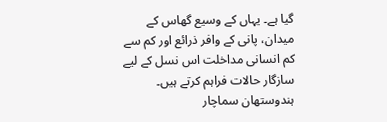گیا ہے۔ یہاں کے وسیع گھاس کے میدان، پانی کے وافر ذرائع اور کم سے کم انسانی مداخلت اس نسل کے لیے سازگار حالات فراہم کرتے ہیں۔
ہندوستھان سماچار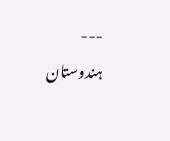---
ہندوستان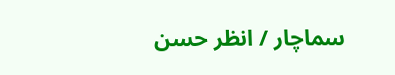سماچار / انظر حسن